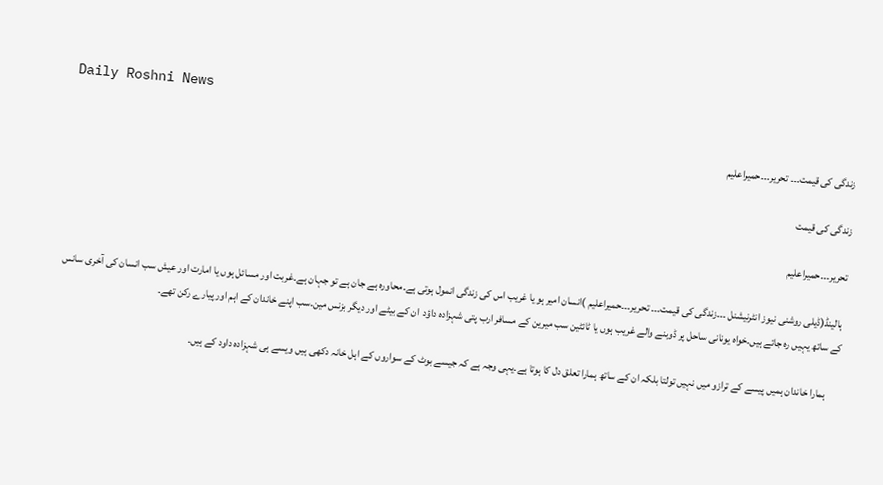Daily Roshni News

زندگی کی قیمت۔۔۔ تحریر۔۔۔حمیراعلیم

زندگی کی قیمت

تحریر۔۔۔حمیراعلیم

 ہالینڈ(ڈیلی روشنی نیوز انٹرنیشنل ۔۔۔زندگی کی قیمت۔۔۔ تحریر۔۔۔حمیراعلیم )انسان امیر ہو یا غریب اس کی زندگی انمول ہوتی ہے۔محاورہ ہے جان ہے تو جہان ہے۔غربت اور مسائل ہوں یا امارت اور عیش سب انسان کی آخری سانس کے ساتھ یہیں رہ جاتے ہیں۔خواہ یونانی ساحل پر ڈوبنے والے غریب ہوں یا ٹائٹین سب میرین کے مسافر ارب پتی شہزادہ داؤد  ان کے بیٹے اور دیگر بزنس مین۔سب اپنے خاندان کے اہم اور پیارے رکن تھے۔

      ہمارا خاندان ہمیں پیسے کے ترازو میں نہیں تولتا بلکہ ان کے ساتھ ہمارا تعلق دل کا ہوتا ہے۔یہی وجہ ہے کہ جیسے بوٹ کے سواروں کے اہل خانہ دکھی ہیں ویسے ہی شہزادہ داود کے ہیں۔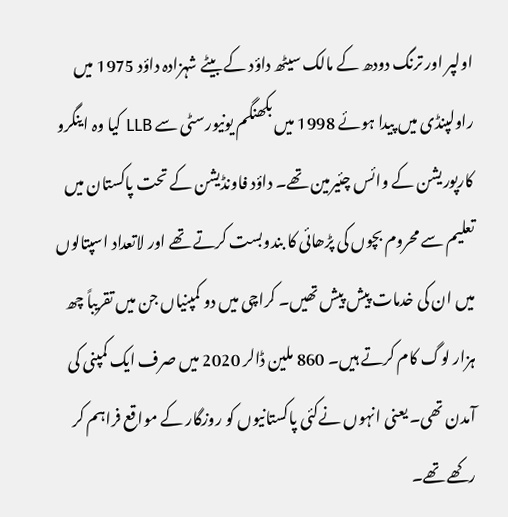اولپر اور ترنگ دودھ کے مالک سیٹھ داؤد کے بیٹے شہزادہ داؤد 1975 میں راولپنڈی میں پیدا ہوئے 1998 میں بکھنگم یونیورسٹی سے LLB کیا وہ اینگرو کارپوریشن کے وائس چئیرمین تھے۔ داؤد فاونڈیشن کے تحت پاکستان میں تعلیم سے محروم بچوں کی پڑھائی کا بندوبست کرتے تھے اور لاتعداد اسپتالوں میں ان کی خدمات پیش پیش تھیں۔ کراچی میں دو کمپنیاں جن میں تقریباً چھ ہزار لوگ کام کرتے ہیں۔ 860 ملین ڈالر 2020 میں صرف ایک کمپنی کی آمدن تھی۔ یعنی انہوں نےکئی پاکستانیوں کو روزگار کے مواقع فراہم کر رکھے تھے۔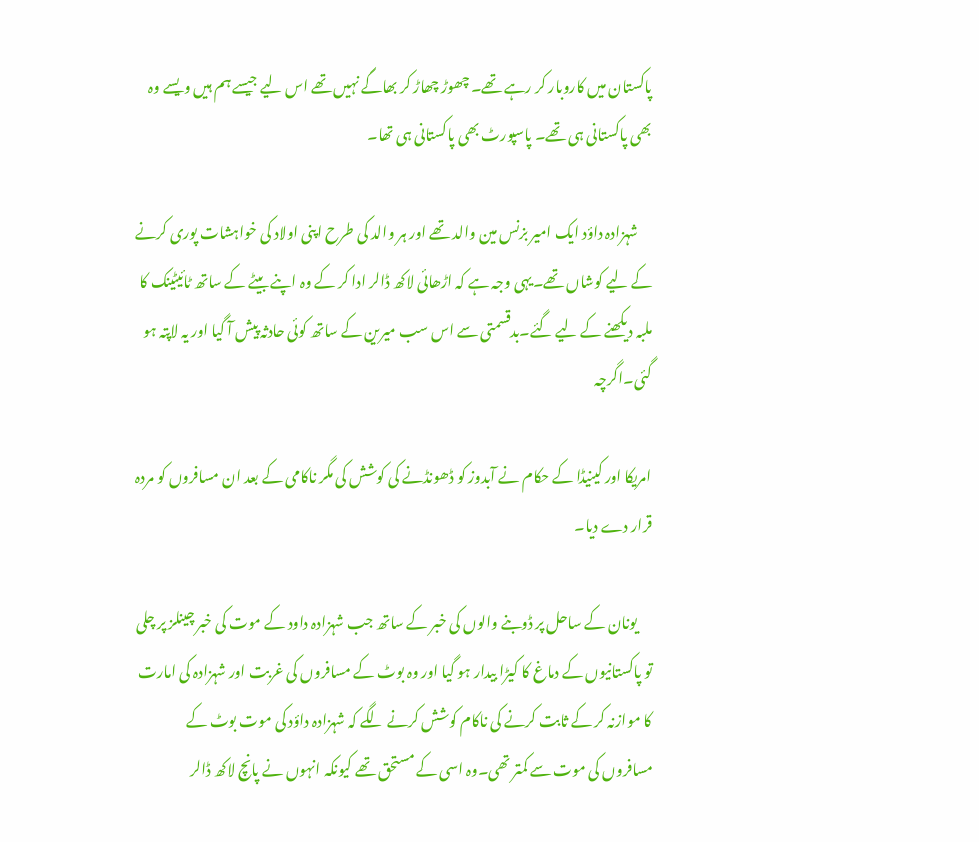پاکستان میں کاروبار کر رہے تھے۔ چھوڑ چھاڑ کر بھاگے نہیں تھے اس لیے جیسے ہم ہیں ویسے وہ بھی پاکستانی ہی تھے۔ پاسپورٹ بھی پاکستانی ہی تھا۔

     شہزادہ داؤد ایک امیر بزنس مین والد تھے اور ہر والد کی طرح اپنی اولاد کی خواہشات پوری کرنے کے لیے کوشاں تھے۔یہی وجہ ہے کہ اڑھائی لاکھ ڈالر ادا کر کے وہ اپنے بیٹے کے ساتھ ٹائیٹینک کا ملبہ دیکھنے کے لیے گئے۔بدقسمتی سے اس سب میرین کے ساتھ کوئی حادثہ پیش آ گیا اور یہ لاپتہ ہو گئی۔اگرچہ

امریکا اور کینیڈا کے حکام نے آبدوز کو ڈھونڈنے کی کوشش کی مگر ناکامی کے بعد ان مسافروں کو مردہ قرار دے دیا۔

     یونان کے ساحل پر ڈوبنے والوں کی خبر کے ساتھ جب شہزادہ داود کے موت کی خبر چینلز پر چلی تو پاکستانیوں کے دماغ کا کیڑا بیدار ہو گیا اور وہ بوٹ کے مسافروں کی غربت اور شہزادہ کی امارت کا موازنہ کر کے ثابت کرنے کی ناکام کوشش کرنے لگے کہ شہزادہ داؤد کی موت بوٹ کے مسافروں کی موت سے کمتر تھی۔وہ اسی کے مستحق تھے کیونکہ انہوں نے پانچ لاکھ ڈالر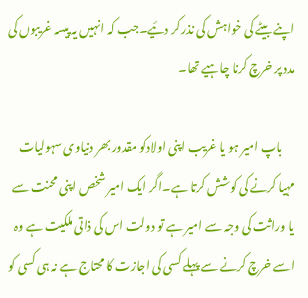اپنے بیٹے کی خواہش کی نذر کر دئیے۔جب کہ انہیں یہ پیسہ غریبوں کی مدد پر خرچ کرنا چاہیے تھا۔

     باپ امیر ہو یا غریب اپنی اولادکو مقدور بھر دنیاوی سہولیات مہیا کرنے کی کوشش کرتا ہے۔اگر ایک امیر شخص اپنی محنت سے یا وراثت کی وجہ سے امیر ہے تو دولت اس کی ذاتی ملکیت ہے وہ اسے خرچ کرنے سے پہلے کسی کی اجازت کا محتاج ہے نہ ہی کسی کو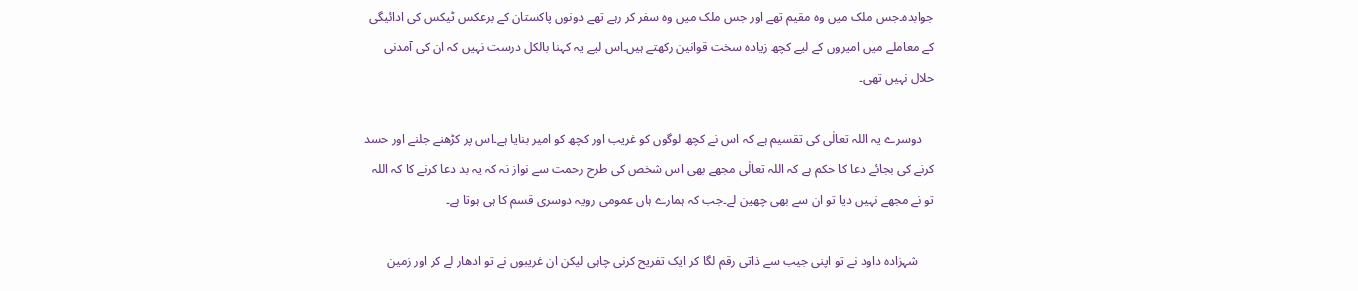جوابدہ۔جس ملک میں وہ مقیم تھے اور جس ملک میں وہ سفر کر رہے تھے دونوں پاکستان کے برعکس ٹیکس کی ادائیگی کے معاملے میں امیروں کے لیے کچھ زیادہ سخت قوانین رکھتے ہیں۔اس لیے یہ کہنا بالکل درست نہیں کہ ان کی آمدنی حلال نہیں تھی۔

    دوسرے یہ اللہ تعالٰی کی تقسیم ہے کہ اس نے کچھ لوگوں کو غریب اور کچھ کو امیر بنایا ہے۔اس پر کڑھنے جلنے اور حسد کرنے کی بجائے دعا کا حکم ہے کہ اللہ تعالٰی مجھے بھی اس شخص کی طرح رحمت سے نواز نہ کہ یہ بد دعا کرنے کا کہ اللہ تو نے مجھے نہیں دیا تو ان سے بھی چھین لے۔جب کہ ہمارے ہاں عمومی رویہ دوسری قسم کا ہی ہوتا ہے۔

     شہزادہ داود نے تو اپنی جیب سے ذاتی رقم لگا کر ایک تفریح کرنی چاہی لیکن ان غریبوں نے تو ادھار لے کر اور زمین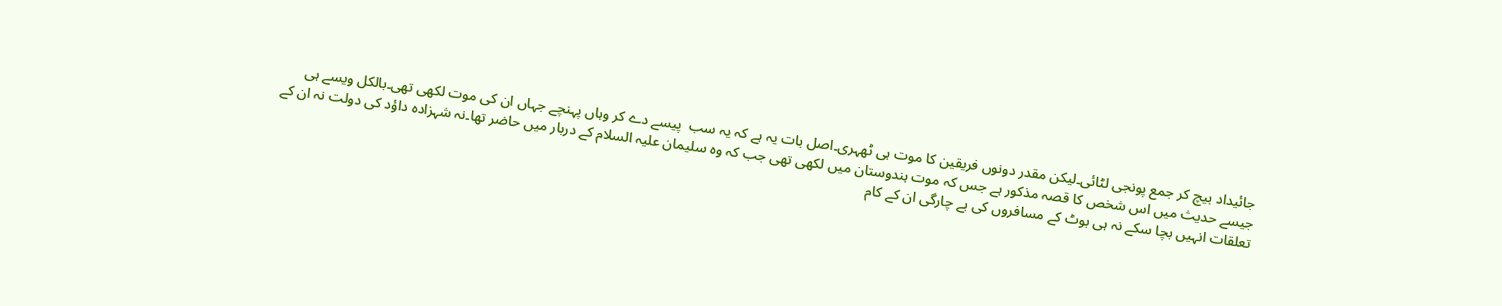جائیداد بیچ کر جمع پونجی لٹائی۔لیکن مقدر دونوں فریقین کا موت ہی ٹھہری۔اصل بات یہ ہے کہ یہ سب  پیسے دے کر وہاں پہنچے جہاں ان کی موت لکھی تھی۔بالکل ویسے ہی جیسے حدیث میں اس شخص کا قصہ مذکور ہے جس کہ موت ہندوستان میں لکھی تھی جب کہ وہ سلیمان علیہ السلام کے دربار میں حاضر تھا۔نہ شہزادہ داؤد کی دولت نہ ان کے تعلقات انہیں بچا سکے نہ ہی بوٹ کے مسافروں کی بے چارگی ان کے کام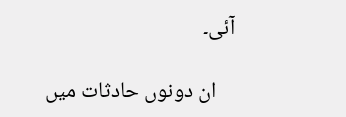آئی۔

    ان دونوں حادثات میں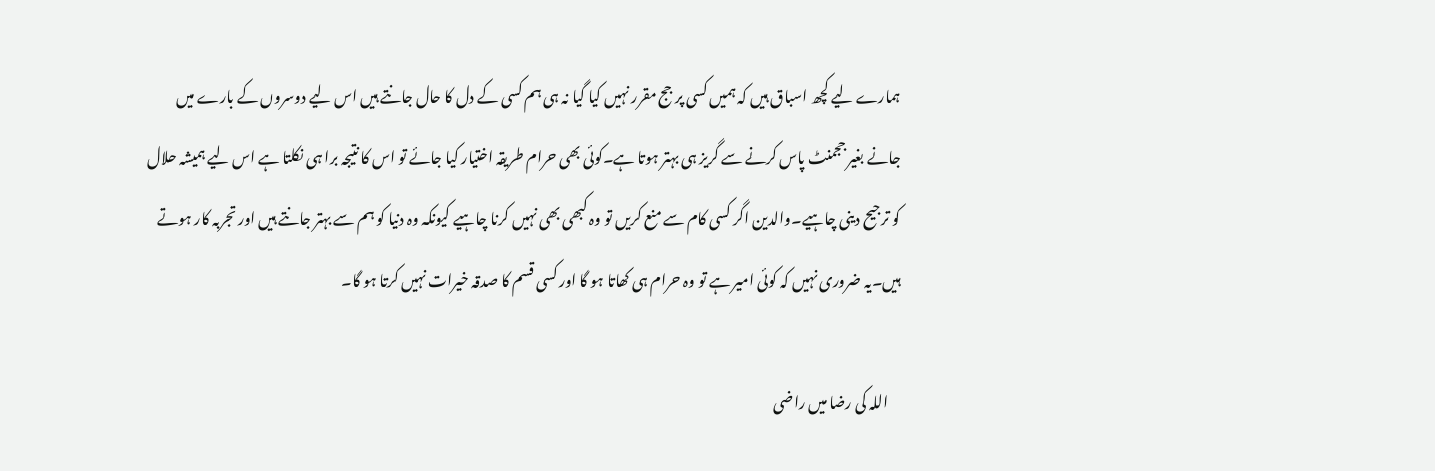ہمارے لیے کچھ اسباق ہیں کہ ہمیں کسی پر جج مقرر نہیں کیا گیا نہ ہی ہم کسی کے دل کا حال جانتے ہیں اس لیے دوسروں کے بارے میں جانے بغیر ججمنٹ پاس کرنے سے گریز ہی بہتر ہوتا ہے۔کوئی بھی حرام طریقہ اختیار کیا جائے تو اس کا نتیجہ برا ہی نکلتا ہے اس لیے ہمیشہ حلال کو ترجیح دینی چاہیے۔والدین اگر کسی کام سے منع کریں تو وہ کبھی بھی نہیں کرنا چاہیے کیونکہ وہ دنیا کو ہم سے بہتر جانتے ہیں اور تجربہ کار ہوتے ہیں۔یہ ضروری نہیں کہ کوئی امیر ہے تو وہ حرام ہی کھاتا ہو گا اور کسی قسم کا صدقہ خیرات نہیں کرتا ہو گا۔

    اللہ کی رضا میں راضی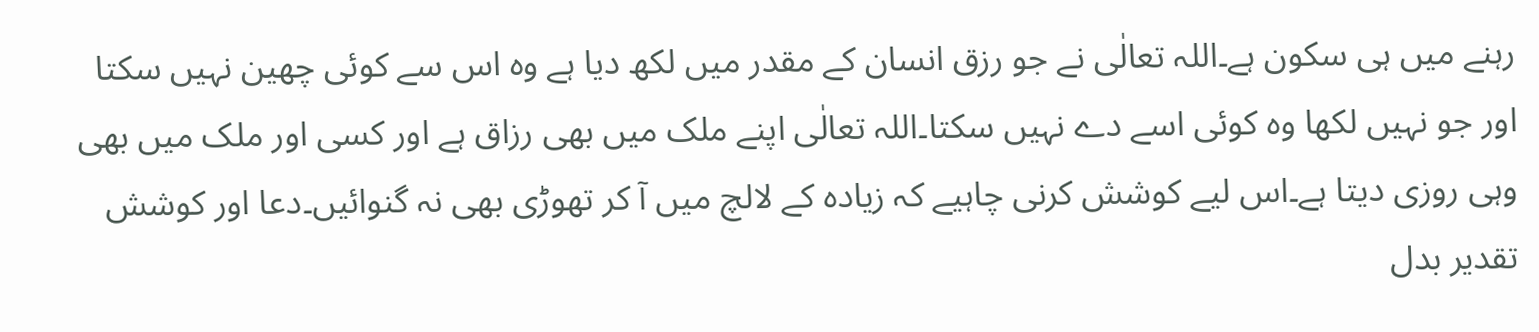رہنے میں ہی سکون ہے۔اللہ تعالٰی نے جو رزق انسان کے مقدر میں لکھ دیا ہے وہ اس سے کوئی چھین نہیں سکتا اور جو نہیں لکھا وہ کوئی اسے دے نہیں سکتا۔اللہ تعالٰی اپنے ملک میں بھی رزاق ہے اور کسی اور ملک میں بھی وہی روزی دیتا ہے۔اس لیے کوشش کرنی چاہیے کہ زیادہ کے لالچ میں آ کر تھوڑی بھی نہ گنوائیں۔دعا اور کوشش تقدیر بدل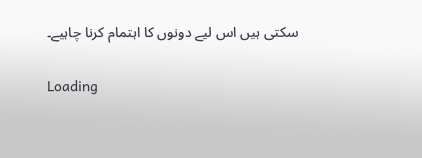سکتی ہیں اس لیے دونوں کا اہتمام کرنا چاہیے۔

Loading